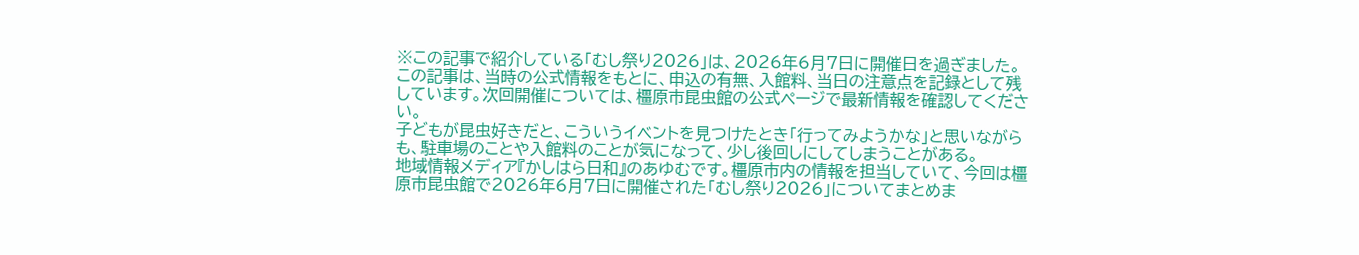※この記事で紹介している「むし祭り2026」は、2026年6月7日に開催日を過ぎました。この記事は、当時の公式情報をもとに、申込の有無、入館料、当日の注意点を記録として残しています。次回開催については、橿原市昆虫館の公式ページで最新情報を確認してください。
子どもが昆虫好きだと、こういうイベントを見つけたとき「行ってみようかな」と思いながらも、駐車場のことや入館料のことが気になって、少し後回しにしてしまうことがある。
地域情報メディア『かしはら日和』のあゆむです。橿原市内の情報を担当していて、今回は橿原市昆虫館で2026年6月7日に開催された「むし祭り2026」についてまとめま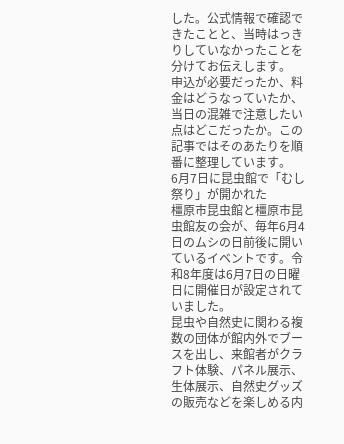した。公式情報で確認できたことと、当時はっきりしていなかったことを分けてお伝えします。
申込が必要だったか、料金はどうなっていたか、当日の混雑で注意したい点はどこだったか。この記事ではそのあたりを順番に整理しています。
6月7日に昆虫館で「むし祭り」が開かれた
橿原市昆虫館と橿原市昆虫館友の会が、毎年6月4日のムシの日前後に開いているイベントです。令和8年度は6月7日の日曜日に開催日が設定されていました。
昆虫や自然史に関わる複数の団体が館内外でブースを出し、来館者がクラフト体験、パネル展示、生体展示、自然史グッズの販売などを楽しめる内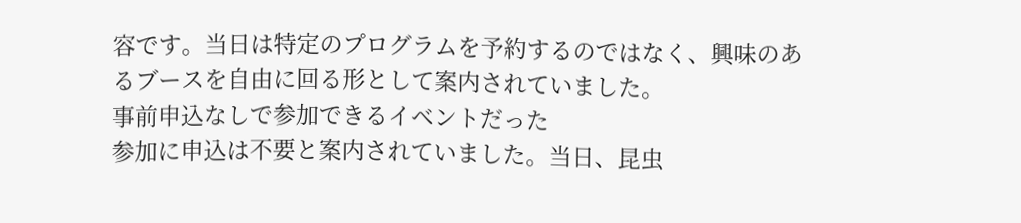容です。当日は特定のプログラムを予約するのではなく、興味のあるブースを自由に回る形として案内されていました。
事前申込なしで参加できるイベントだった
参加に申込は不要と案内されていました。当日、昆虫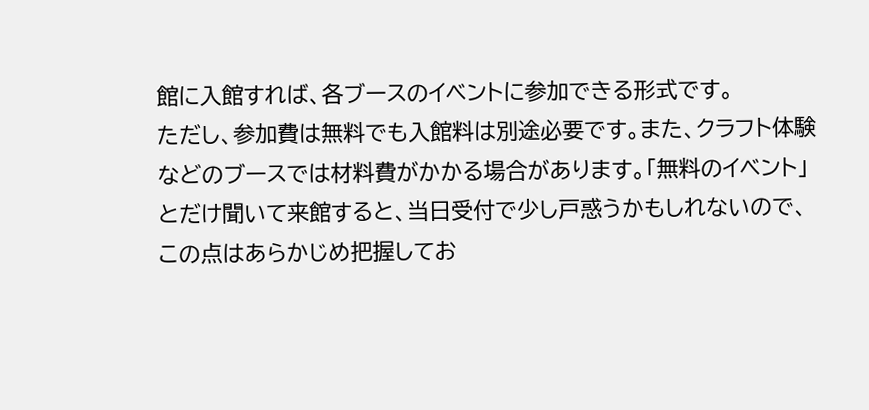館に入館すれば、各ブースのイベントに参加できる形式です。
ただし、参加費は無料でも入館料は別途必要です。また、クラフト体験などのブースでは材料費がかかる場合があります。「無料のイベント」とだけ聞いて来館すると、当日受付で少し戸惑うかもしれないので、この点はあらかじめ把握してお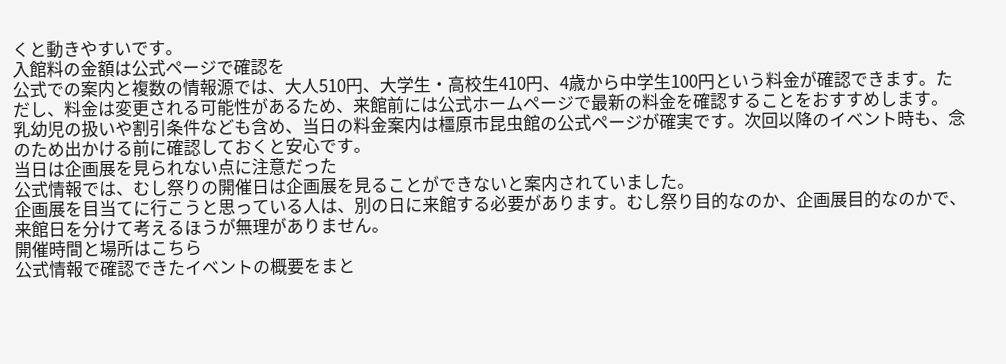くと動きやすいです。
入館料の金額は公式ページで確認を
公式での案内と複数の情報源では、大人510円、大学生・高校生410円、4歳から中学生100円という料金が確認できます。ただし、料金は変更される可能性があるため、来館前には公式ホームページで最新の料金を確認することをおすすめします。
乳幼児の扱いや割引条件なども含め、当日の料金案内は橿原市昆虫館の公式ページが確実です。次回以降のイベント時も、念のため出かける前に確認しておくと安心です。
当日は企画展を見られない点に注意だった
公式情報では、むし祭りの開催日は企画展を見ることができないと案内されていました。
企画展を目当てに行こうと思っている人は、別の日に来館する必要があります。むし祭り目的なのか、企画展目的なのかで、来館日を分けて考えるほうが無理がありません。
開催時間と場所はこちら
公式情報で確認できたイベントの概要をまと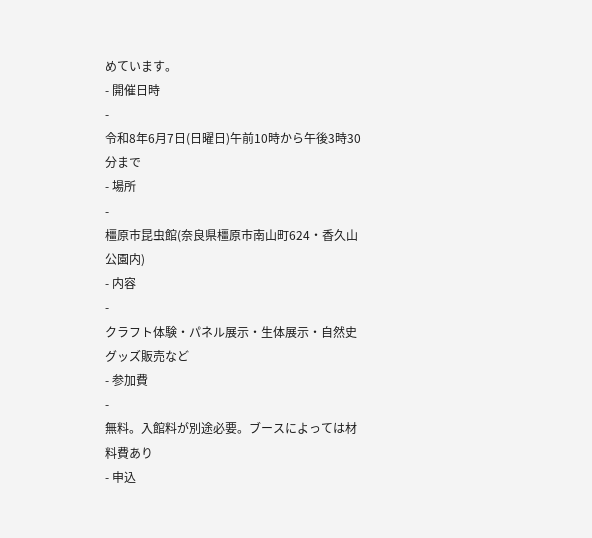めています。
- 開催日時
-
令和8年6月7日(日曜日)午前10時から午後3時30分まで
- 場所
-
橿原市昆虫館(奈良県橿原市南山町624・香久山公園内)
- 内容
-
クラフト体験・パネル展示・生体展示・自然史グッズ販売など
- 参加費
-
無料。入館料が別途必要。ブースによっては材料費あり
- 申込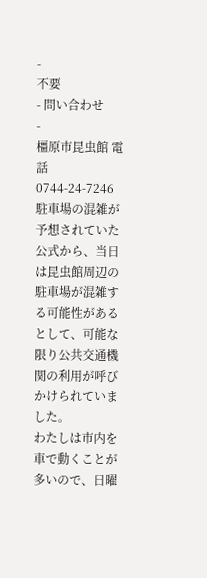-
不要
- 問い合わせ
-
橿原市昆虫館 電話 0744-24-7246
駐車場の混雑が予想されていた
公式から、当日は昆虫館周辺の駐車場が混雑する可能性があるとして、可能な限り公共交通機関の利用が呼びかけられていました。
わたしは市内を車で動くことが多いので、日曜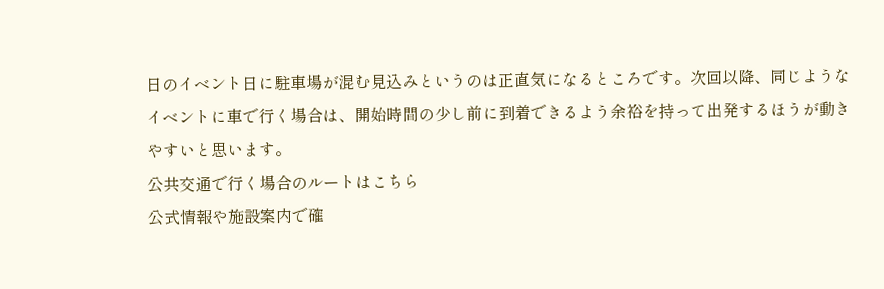日のイベント日に駐車場が混む見込みというのは正直気になるところです。次回以降、同じようなイベントに車で行く場合は、開始時間の少し前に到着できるよう余裕を持って出発するほうが動きやすいと思います。
公共交通で行く場合のルートはこちら
公式情報や施設案内で確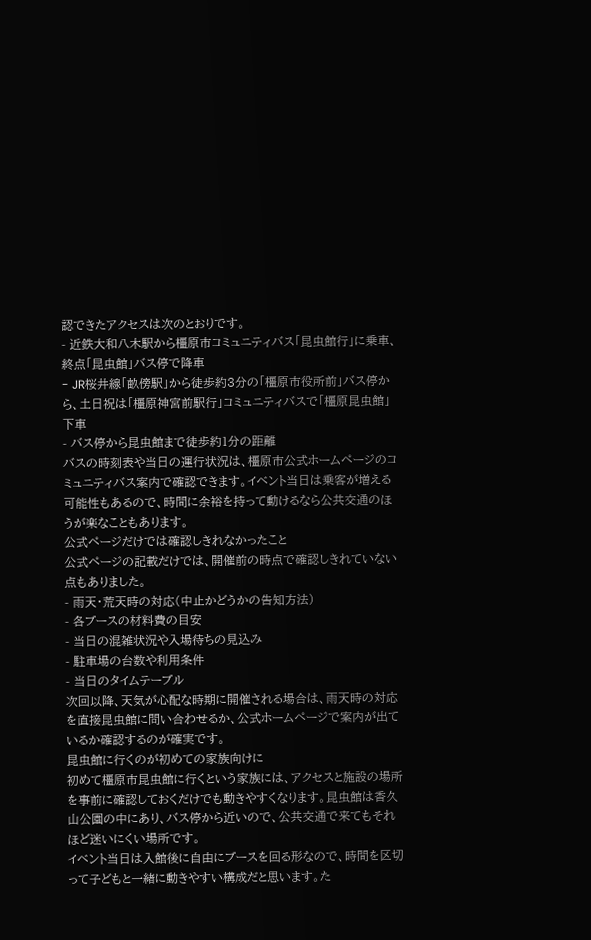認できたアクセスは次のとおりです。
- 近鉄大和八木駅から橿原市コミュニティバス「昆虫館行」に乗車、終点「昆虫館」バス停で降車
- JR桜井線「畝傍駅」から徒歩約3分の「橿原市役所前」バス停から、土日祝は「橿原神宮前駅行」コミュニティバスで「橿原昆虫館」下車
- バス停から昆虫館まで徒歩約1分の距離
バスの時刻表や当日の運行状況は、橿原市公式ホームページのコミュニティバス案内で確認できます。イベント当日は乗客が増える可能性もあるので、時間に余裕を持って動けるなら公共交通のほうが楽なこともあります。
公式ページだけでは確認しきれなかったこと
公式ページの記載だけでは、開催前の時点で確認しきれていない点もありました。
- 雨天・荒天時の対応(中止かどうかの告知方法)
- 各ブースの材料費の目安
- 当日の混雑状況や入場待ちの見込み
- 駐車場の台数や利用条件
- 当日のタイムテーブル
次回以降、天気が心配な時期に開催される場合は、雨天時の対応を直接昆虫館に問い合わせるか、公式ホームページで案内が出ているか確認するのが確実です。
昆虫館に行くのが初めての家族向けに
初めて橿原市昆虫館に行くという家族には、アクセスと施設の場所を事前に確認しておくだけでも動きやすくなります。昆虫館は香久山公園の中にあり、バス停から近いので、公共交通で来てもそれほど迷いにくい場所です。
イベント当日は入館後に自由にブースを回る形なので、時間を区切って子どもと一緒に動きやすい構成だと思います。た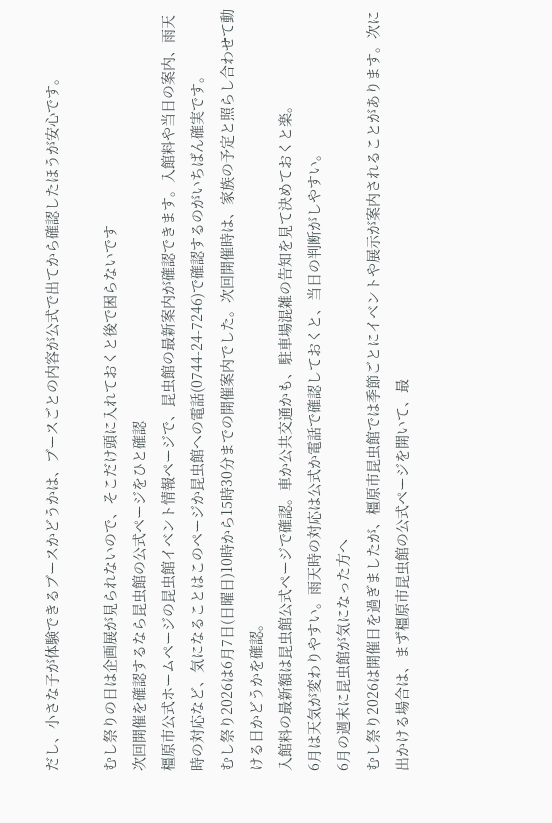だし、小さな子が体験できるブースかどうかは、ブースごとの内容が公式で出てから確認したほうが安心です。

むし祭りの日は企画展が見られないので、そこだけ頭に入れておくと後で困らないです
次回開催を確認するなら昆虫館の公式ページをひと確認
橿原市公式ホームページの昆虫館イベント情報ページで、昆虫館の最新案内が確認できます。入館料や当日の案内、雨天時の対応など、気になることはこのページか昆虫館への電話(0744-24-7246)で確認するのがいちばん確実です。
むし祭り2026は6月7日(日曜日)10時から15時30分までの開催案内でした。次回開催時は、家族の予定と照らし合わせて動ける日かどうかを確認。
入館料の最新額は昆虫館公式ページで確認。車か公共交通かも、駐車場混雑の告知を見て決めておくと楽。
6月は天気が変わりやすい。雨天時の対応は公式か電話で確認しておくと、当日の判断がしやすい。
6月の週末に昆虫館が気になった方へ
むし祭り2026は開催日を過ぎましたが、橿原市昆虫館では季節ごとにイベントや展示が案内されることがあります。次に出かける場合は、まず橿原市昆虫館の公式ページを開いて、最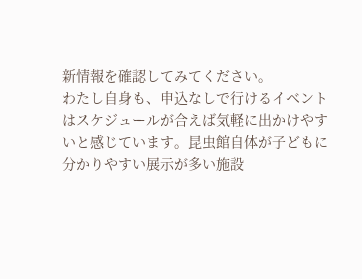新情報を確認してみてください。
わたし自身も、申込なしで行けるイベントはスケジュールが合えば気軽に出かけやすいと感じています。昆虫館自体が子どもに分かりやすい展示が多い施設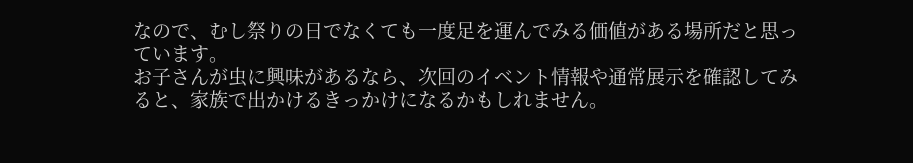なので、むし祭りの日でなくても一度足を運んでみる価値がある場所だと思っています。
お子さんが虫に興味があるなら、次回のイベント情報や通常展示を確認してみると、家族で出かけるきっかけになるかもしれません。